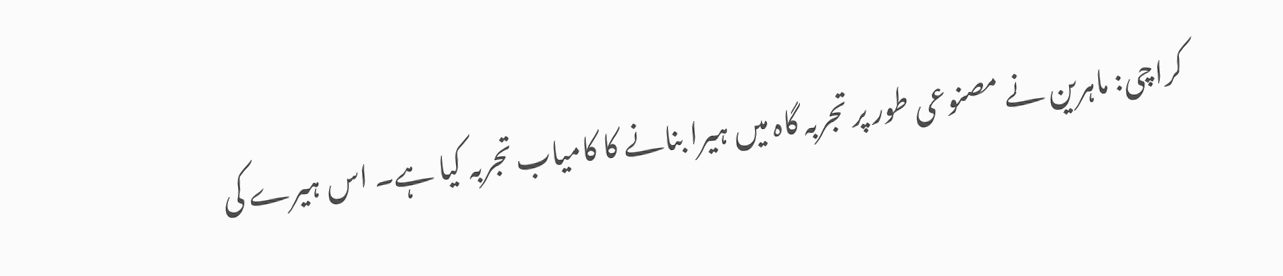کراچی: ماہرین نے مصنوعی طور پر تجربہ گاہ میں ہیرا بنانے کا کامیاب تجربہ کیا ہے۔ اس ہیرے کی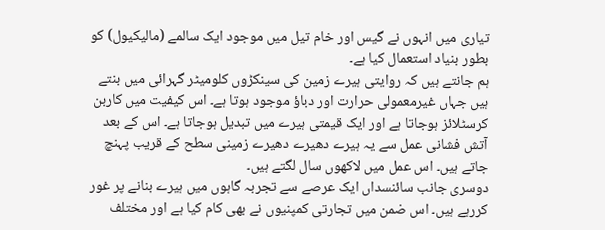تیاری میں انہوں نے گیس اور خام تیل میں موجود ایک سالمے (مالیکیول) کو بطور بنیاد استعمال کیا ہے۔
ہم جانتے ہیں کہ روایتی ہیرے زمین کی سینکڑوں کلومیٹر گہرائی میں بنتے ہیں جہاں غیرمعمولی حرارت اور دباؤ موجود ہوتا ہے۔ اس کیفیت میں کاربن کرسٹلائز ہوجاتا ہے اور ایک قیمتی ہیرے میں تبدیل ہوجاتا ہے۔ اس کے بعد آتش فشانی عمل سے یہ ہیرے دھیرے دھیرے زمینی سطح کے قریب پہنچ جاتے ہیں۔ اس عمل میں لاکھوں سال لگتے ہیں۔
دوسری جانب سائنسداں ایک عرصے سے تجربہ گاہوں میں ہیرے بنانے پر غور کررہے ہیں۔ اس ضمن میں تجارتی کمپنیوں نے بھی کام کیا ہے اور مختلف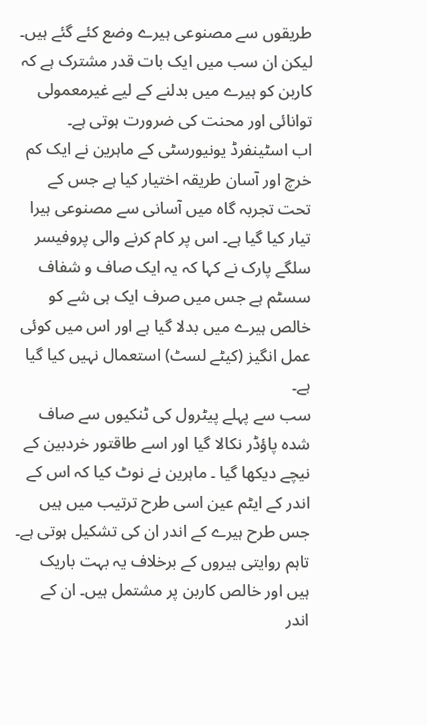طریقوں سے مصنوعی ہیرے وضع کئے گئے ہیں۔ لیکن ان سب میں ایک بات قدر مشترک ہے کہ کاربن کو ہیرے میں بدلنے کے لیے غیرمعمولی توانائی اور محنت کی ضرورت ہوتی ہے۔
اب اسٹینفرڈ یونیورسٹی کے ماہرین نے ایک کم خرچ اور آسان طریقہ اختیار کیا ہے جس کے تحت تجربہ گاہ میں آسانی سے مصنوعی ہیرا تیار کیا گیا ہے۔ اس پر کام کرنے والی پروفیسر سلگے پارک نے کہا کہ یہ ایک صاف و شفاف سسٹم ہے جس میں صرف ایک ہی شے کو خالص ہیرے میں بدلا گیا ہے اور اس میں کوئی عمل انگیز (کیٹے لسٹ) استعمال نہیں کیا گیا ہے۔
سب سے پہلے پیٹرول کی ٹنکیوں سے صاف شدہ پاؤڈر نکالا گیا اور اسے طاقتور خردبین کے نیچے دیکھا گیا ۔ ماہرین نے نوٹ کیا کہ اس کے اندر کے ایٹم عین اسی طرح ترتیب میں ہیں جس طرح ہیرے کے اندر ان کی تشکیل ہوتی ہے۔ تاہم روایتی ہیروں کے برخلاف یہ بہت باریک ہیں اور خالص کاربن پر مشتمل ہیں۔ ان کے اندر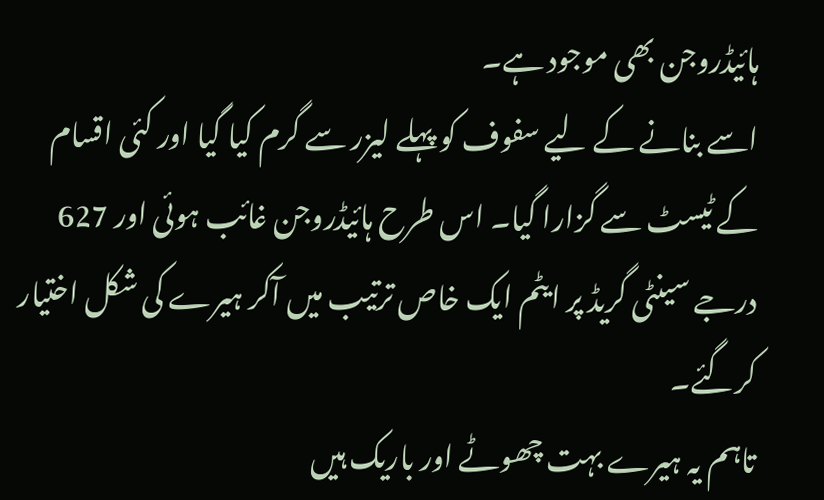ہائیڈروجن بھی موجود ہے۔
اسے بنانے کے لیے سفوف کو پہلے لیزر سے گرم کیا گیا اور کئی اقسام کے ٹیسٹ سے گزارا گیا۔ اس طرح ہائیڈروجن غائب ہوئی اور 627 درجے سینٹی گریڈ پر ایٹم ایک خاص ترتیب میں آکر ہیرے کی شکل اختیار کرگئے۔
تاہم یہ ہیرے بہت چھوٹے اور باریک ہیں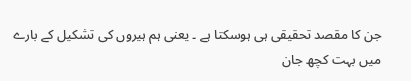جن کا مقصد تحقیقی ہی ہوسکتا ہے ۔ یعنی ہم ہیروں کی تشکیل کے بارے میں بہت کچھ جان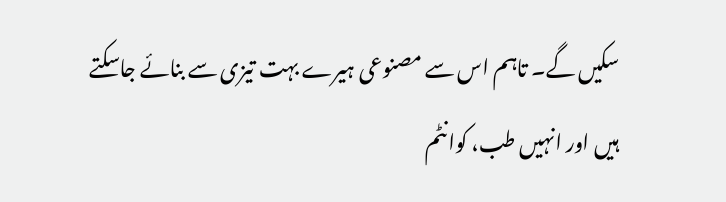سکیں گے۔ تاہم اس سے مصنوعی ہیرے بہت تیزی سے بنائے جاسکتے ہیں اور انہیں طب، کوانٹم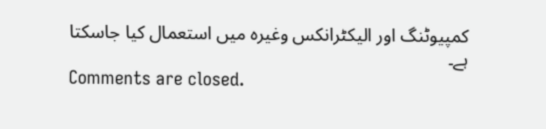کمپیوٹنگ اور الیکٹرانکس وغیرہ میں استعمال کیا جاسکتا ہے۔
Comments are closed.